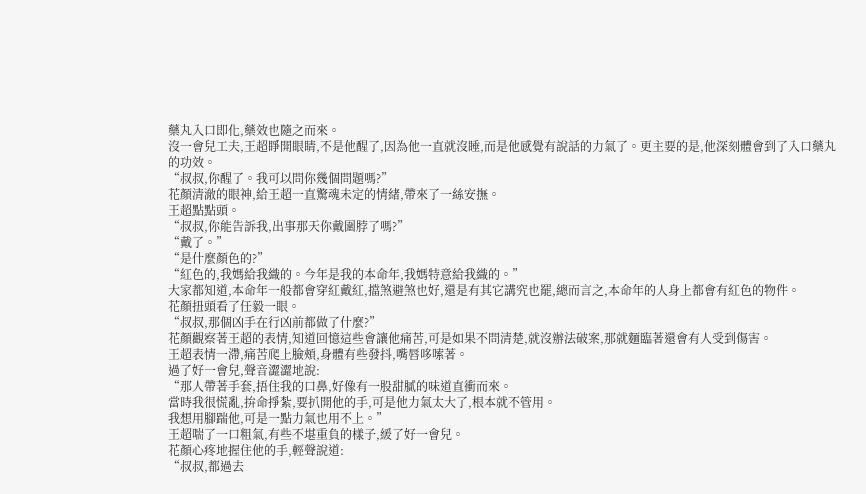藥丸入口即化,藥效也隨之而來。
沒一會兒工夫,王超睜開眼睛,不是他醒了,因為他一直就沒睡,而是他感覺有說話的力氣了。更主要的是,他深刻體會到了入口藥丸的功效。
“叔叔,你醒了。我可以問你幾個問題嗎?”
花顏清澈的眼神,給王超一直驚魂未定的情緒,帶來了一絲安撫。
王超點點頭。
“叔叔,你能告訴我,出事那天你戴圍脖了嗎?”
“戴了。”
“是什麼顏色的?”
“紅色的,我媽給我織的。今年是我的本命年,我媽特意給我織的。”
大家都知道,本命年一般都會穿紅戴紅,擋煞避煞也好,還是有其它講究也罷,總而言之,本命年的人身上都會有紅色的物件。
花顏扭頭看了任毅一眼。
“叔叔,那個凶手在行凶前都做了什麼?”
花顏觀察著王超的表情,知道回憶這些會讓他痛苦,可是如果不問清楚,就沒辦法破案,那就麵臨著還會有人受到傷害。
王超表情一滯,痛苦爬上臉頰,身體有些發抖,嘴唇哆嗦著。
過了好一會兒,聲音澀澀地說:
“那人帶著手套,捂住我的口鼻,好像有一股甜膩的味道直衝而來。
當時我很慌亂,拚命掙紮,要扒開他的手,可是他力氣太大了,根本就不管用。
我想用腳踹他,可是一點力氣也用不上。”
王超喘了一口粗氣,有些不堪重負的樣子,緩了好一會兒。
花顏心疼地握住他的手,輕聲說道:
“叔叔,都過去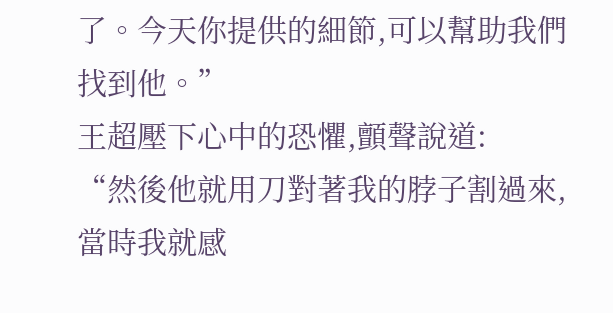了。今天你提供的細節,可以幫助我們找到他。”
王超壓下心中的恐懼,顫聲說道:
“然後他就用刀對著我的脖子割過來,當時我就感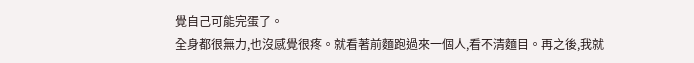覺自己可能完蛋了。
全身都很無力,也沒感覺很疼。就看著前麵跑過來一個人,看不清麵目。再之後,我就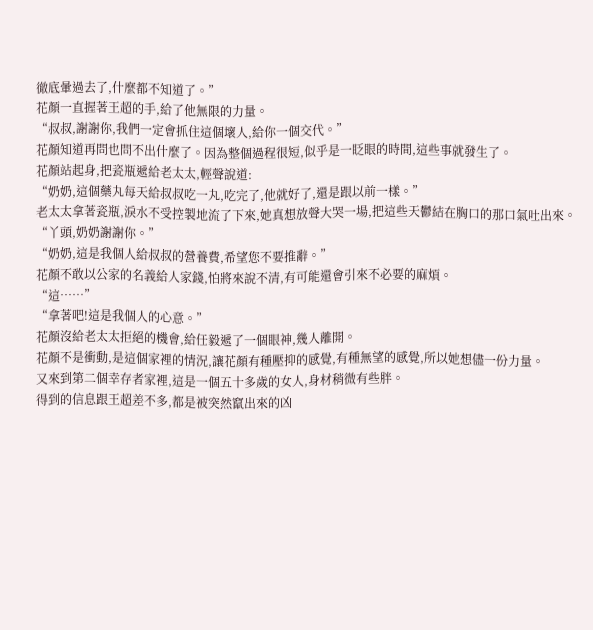徹底暈過去了,什麼都不知道了。”
花顏一直握著王超的手,給了他無限的力量。
“叔叔,謝謝你,我們一定會抓住這個壞人,給你一個交代。”
花顏知道再問也問不出什麼了。因為整個過程很短,似乎是一眨眼的時間,這些事就發生了。
花顏站起身,把瓷瓶遞給老太太,輕聲說道:
“奶奶,這個藥丸每天給叔叔吃一丸,吃完了,他就好了,還是跟以前一樣。”
老太太拿著瓷瓶,淚水不受控製地流了下來,她真想放聲大哭一場,把這些天鬱結在胸口的那口氣吐出來。
“丫頭,奶奶謝謝你。”
“奶奶,這是我個人給叔叔的營養費,希望您不要推辭。”
花顏不敢以公家的名義給人家錢,怕將來說不清,有可能還會引來不必要的麻煩。
“這……”
“拿著吧!這是我個人的心意。”
花顏沒給老太太拒絕的機會,給任毅遞了一個眼神,幾人離開。
花顏不是衝動,是這個家裡的情況,讓花顏有種壓抑的感覺,有種無望的感覺,所以她想儘一份力量。
又來到第二個幸存者家裡,這是一個五十多歲的女人,身材稍微有些胖。
得到的信息跟王超差不多,都是被突然竄出來的凶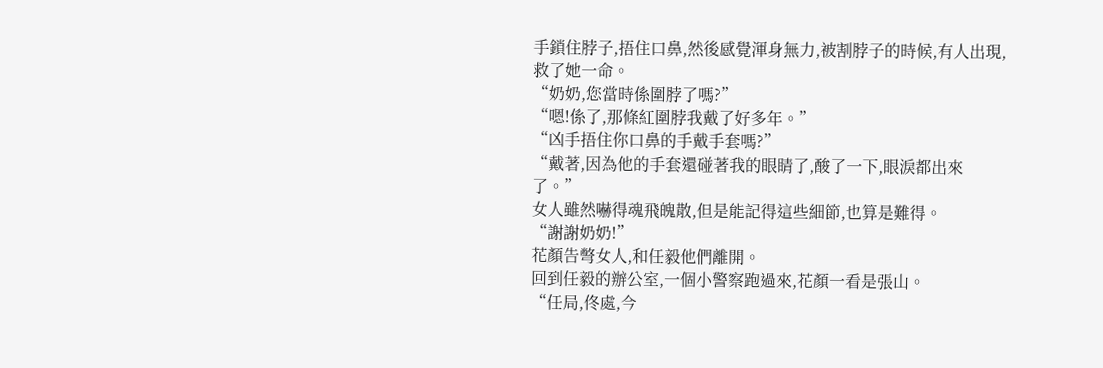手鎖住脖子,捂住口鼻,然後感覺渾身無力,被割脖子的時候,有人出現,救了她一命。
“奶奶,您當時係圍脖了嗎?”
“嗯!係了,那條紅圍脖我戴了好多年。”
“凶手捂住你口鼻的手戴手套嗎?”
“戴著,因為他的手套還碰著我的眼睛了,酸了一下,眼淚都出來了。”
女人雖然嚇得魂飛魄散,但是能記得這些細節,也算是難得。
“謝謝奶奶!”
花顏告彆女人,和任毅他們離開。
回到任毅的辦公室,一個小警察跑過來,花顏一看是張山。
“任局,佟處,今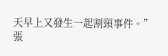天早上又發生一起割頸事件。”
張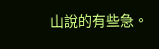山說的有些急。